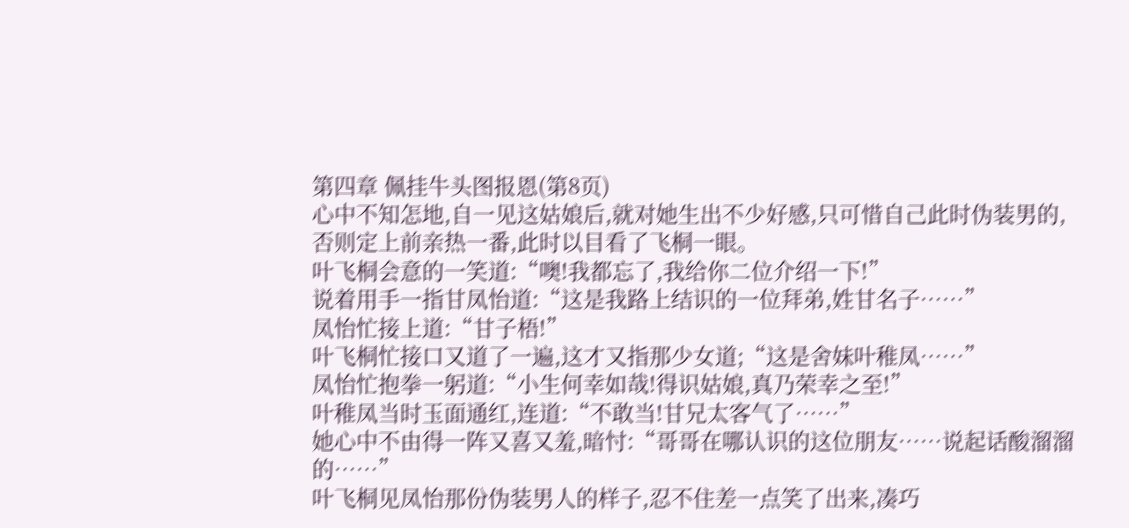第四章 佩挂牛头图报恩(第8页)
心中不知怎地,自一见这姑娘后,就对她生出不少好感,只可惜自己此时伪装男的,否则定上前亲热一番,此时以目看了飞桐一眼。
叶飞桐会意的一笑道:“噢!我都忘了,我给你二位介绍一下!”
说着用手一指甘凤怡道:“这是我路上结识的一位拜弟,姓甘名子……”
凤怡忙接上道:“甘子梧!”
叶飞桐忙接口又道了一遍,这才又指那少女道;“这是舍妹叶稚凤……”
凤怡忙抱拳一躬道:“小生何幸如哉!得识姑娘,真乃荣幸之至!”
叶稚凤当时玉面通红,连道:“不敢当!甘兄太客气了……”
她心中不由得一阵又喜又羞,暗忖:“哥哥在哪认识的这位朋友……说起话酸溜溜的……”
叶飞桐见凤怡那份伪装男人的样子,忍不住差一点笑了出来,凑巧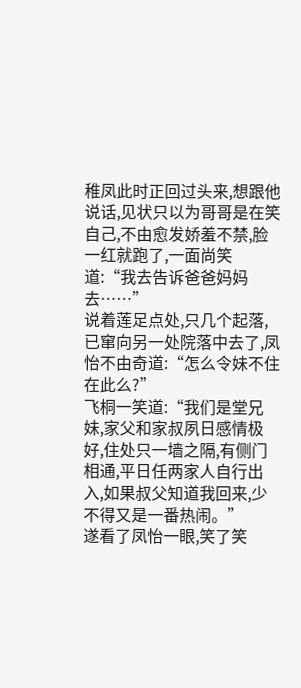稚凤此时正回过头来,想跟他说话,见状只以为哥哥是在笑自己,不由愈发娇羞不禁,脸一红就跑了,一面尚笑道:“我去告诉爸爸妈妈去……”
说着莲足点处,只几个起落,已窜向另一处院落中去了,凤怡不由奇道:“怎么令妹不住在此么?”
飞桐一笑道:“我们是堂兄妹,家父和家叔夙日感情极好,住处只一墙之隔,有侧门相通,平日任两家人自行出入,如果叔父知道我回来,少不得又是一番热闹。”
遂看了凤怡一眼,笑了笑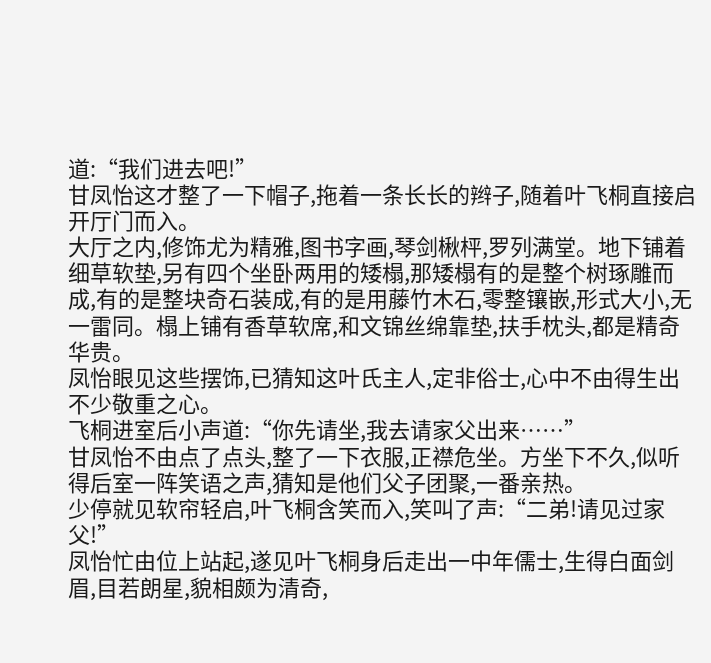道:“我们进去吧!”
甘凤怡这才整了一下帽子,拖着一条长长的辫子,随着叶飞桐直接启开厅门而入。
大厅之内,修饰尤为精雅,图书字画,琴剑楸枰,罗列满堂。地下铺着细草软垫,另有四个坐卧两用的矮榻,那矮榻有的是整个树琢雕而成,有的是整块奇石装成,有的是用藤竹木石,零整镶嵌,形式大小,无一雷同。榻上铺有香草软席,和文锦丝绵靠垫,扶手枕头,都是精奇华贵。
凤怡眼见这些摆饰,已猜知这叶氏主人,定非俗士,心中不由得生出不少敬重之心。
飞桐进室后小声道:“你先请坐,我去请家父出来……”
甘凤怡不由点了点头,整了一下衣服,正襟危坐。方坐下不久,似听得后室一阵笑语之声,猜知是他们父子团聚,一番亲热。
少停就见软帘轻启,叶飞桐含笑而入,笑叫了声:“二弟!请见过家父!”
凤怡忙由位上站起,遂见叶飞桐身后走出一中年儒士,生得白面剑眉,目若朗星,貌相颇为清奇,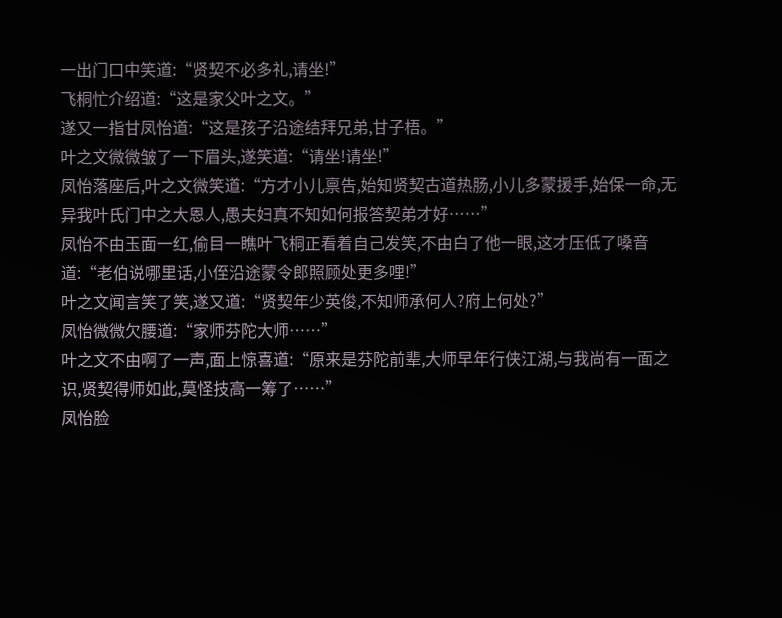一出门口中笑道:“贤契不必多礼,请坐!”
飞桐忙介绍道:“这是家父叶之文。”
遂又一指甘凤怡道:“这是孩子沿途结拜兄弟,甘子梧。”
叶之文微微皱了一下眉头,遂笑道:“请坐!请坐!”
凤怡落座后,叶之文微笑道:“方才小儿禀告,始知贤契古道热肠,小儿多蒙援手,始保一命,无异我叶氏门中之大恩人,愚夫妇真不知如何报答契弟才好……”
凤怡不由玉面一红,偷目一瞧叶飞桐正看着自己发笑,不由白了他一眼,这才压低了嗓音道:“老伯说哪里话,小侄沿途蒙令郎照顾处更多哩!”
叶之文闻言笑了笑,遂又道:“贤契年少英俊,不知师承何人?府上何处?”
凤怡微微欠腰道:“家师芬陀大师……”
叶之文不由啊了一声,面上惊喜道:“原来是芬陀前辈,大师早年行侠江湖,与我尚有一面之识,贤契得师如此,莫怪技高一筹了……”
凤怡脸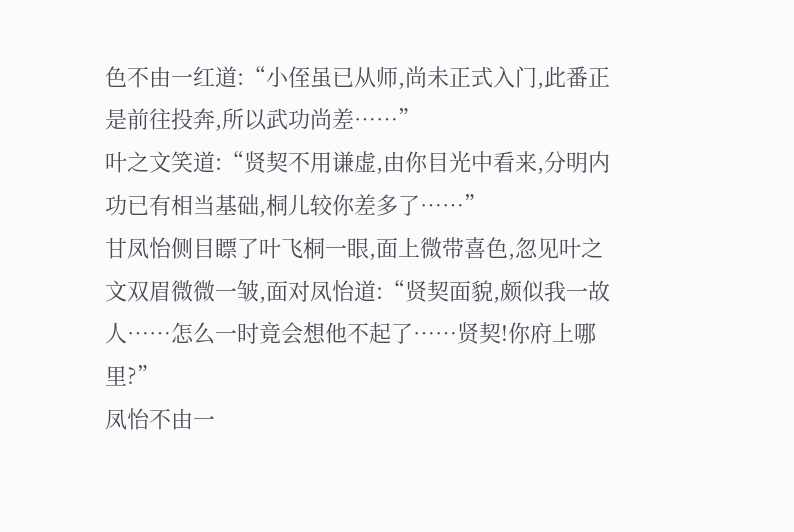色不由一红道:“小侄虽已从师,尚未正式入门,此番正是前往投奔,所以武功尚差……”
叶之文笑道:“贤契不用谦虚,由你目光中看来,分明内功已有相当基础,桐儿较你差多了……”
甘凤怡侧目瞟了叶飞桐一眼,面上微带喜色,忽见叶之文双眉微微一皱,面对凤怡道:“贤契面貌,颇似我一故人……怎么一时竟会想他不起了……贤契!你府上哪里?”
凤怡不由一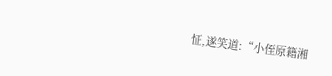怔,遂笑道:“小侄原籍湘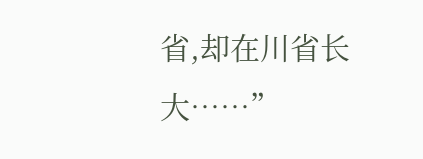省,却在川省长大……”